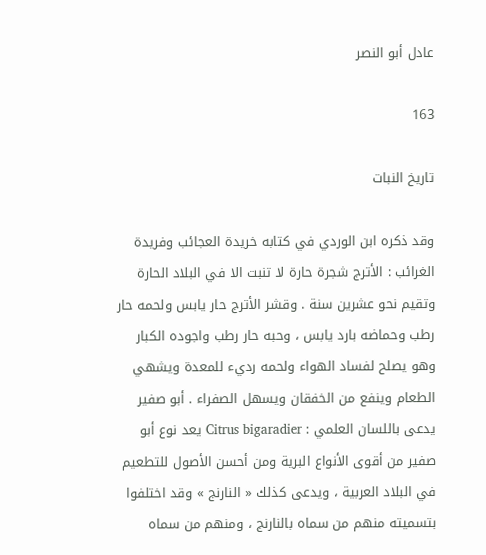عادل أبو النصر

163

تاريخ النبات

وقد ذكره ابن الوردي في كتابه خريدة العجائب وفريدة الغرائب : الأترج شجرة حارة لا تنبت الا في البلاد الحارة وتقيم نحو عشرين سنة . وقشر الأترج حار يابس ولحمه حار رطب وحماضه بارد يابس ، وحبه حار رطب واجوده الكبار وهو يصلح لفساد الهواء ولحمه رديء للمعدة ويشهي الطعام وينفع من الخفقان ويسهل الصفراء . أبو صفير يدعى باللسان العلمي : Citrus bigaradier يعد نوع أبو صفير من أقوى الأنواع البرية ومن أحسن الأصول للتطعيم في البلاد العربية ، ويدعى كذلك « النارنج » وقد اختلفوا بتسميته منهم من سماه بالنارنج ، ومنهم من سماه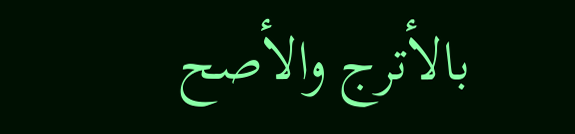بالأترج والأصح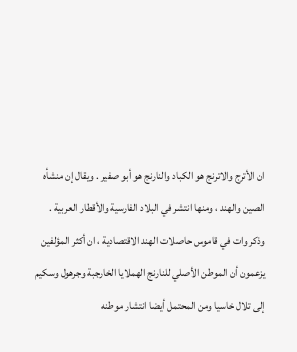ان الأترج والاترنج هو الكباد والنارنج هو أبو صفير . ويقال إن منشأه الصين والهند ، ومنها انتشر في البلاد الفارسية والأقطار العربية . وذكر وات في قاموس حاصلات الهند الاقتصادية ، ان أكثر المؤلفين يزعمون أن الموطن الأصلي للنارنج الهملايا الخارجبة وجرهول وسكيم إلى تلال خاسيا ومن المحتمل أيضا انتشار موطنه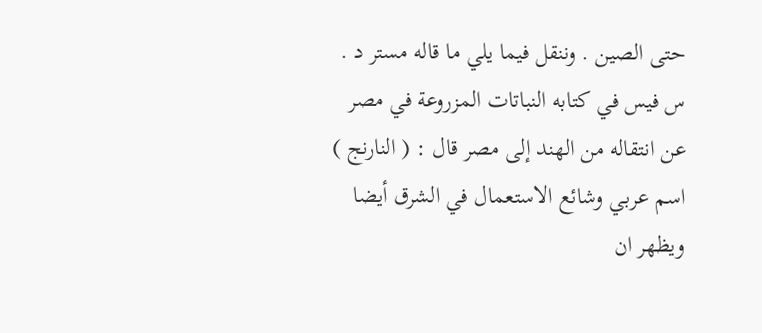حتى الصين . وننقل فيما يلي ما قاله مستر د . س فيس في كتابه النباتات المزروعة في مصر عن انتقاله من الهند إلى مصر قال : ( النارنج ) اسم عربي وشائع الاستعمال في الشرق أيضا ويظهر ان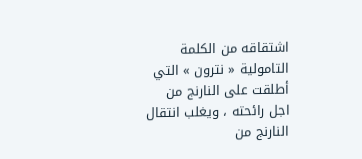اشتقاقه من الكلمة التامولية « نترون » التي أطلقت على النارنج من اجل رائحته ، ويغلب انتقال النارنج من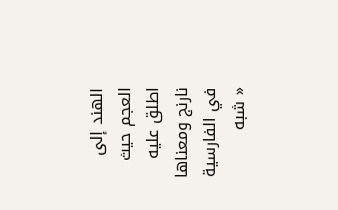الهند إلى العجم حيث اطلق عليه نارنج ومعناها في الفارسية « شبه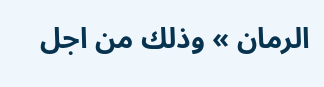الرمان » وذلك من اجل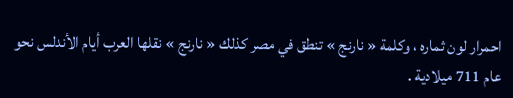احمرار لون ثماره ، وكلمة « نارنج » تنطق في مصر كذلك « نارنج » نقلها العرب أيام الأندلس نحو عام 711 ميلادية .